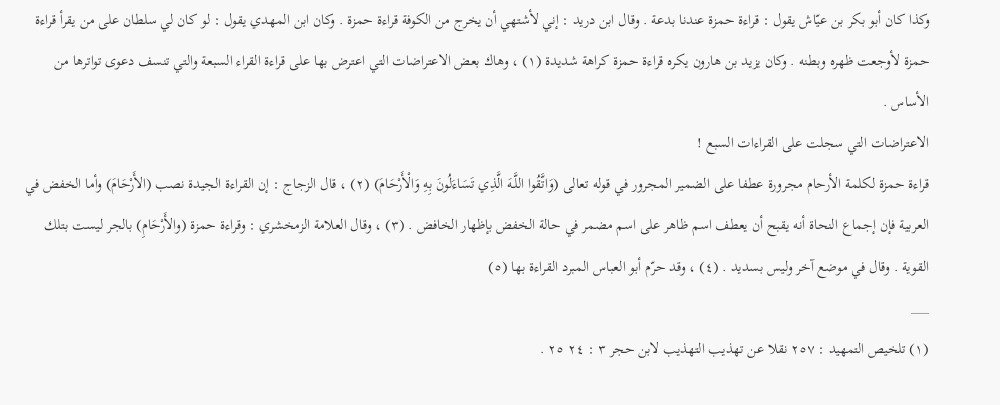وكذا كان أبو بكر بن عيّاش يقول : قراءة حمزة عندنا بدعة . وقال ابن دريد : إني لأشتهي أن يخرج من الكوفة قراءة حمزة . وكان ابن المهدي يقول : لو كان لي سلطان علی من يقرأ قراءة حمزة لأوجعت ظهره وبطنه . وكان يزيد بن هارون يكره قراءة حمزة كراهة شديدة (١) ، وهاك بعض الاعتراضات التي اعترض بها علی قراءة القراء السبعة والتي تنسف دعوی تواترها من الأساس .
الاعتراضات التي سجلت علی القراءات السبع !
قراءة حمزة لكلمة الأرحام مجرورة عطفا علی الضمير المجرور في قوله تعالی (وَاتَّقُوا اللَّـهَ الَّذِي تَسَاءَلُونَ بِهِ وَالْأَرْحَامَ) (٢) ، قال الزجاج : إن القراءة الجيدة نصب (الأَرْحَامَ) وأما الخفض في العربية فإن إجماع النحاة أنه يقبح أن يعطف اسم ظاهر علی اسم مضمر في حالة الخفض بإظهار الخافض . (٣) ، وقال العلامة الزمخشري : وقراءة حمزة (والأَرْحَامِ) بالجر ليست بتلك القوية . وقال في موضع آخر وليس بسديد . (٤) ، وقد حرّم أبو العباس المبرد القراءة بها (٥)
___
(١) تلخيص التمهيد : ٢٥٧ نقلا عن تهذيب التهذيب لابن حجر ٣ : ٢٤ ٢٥ .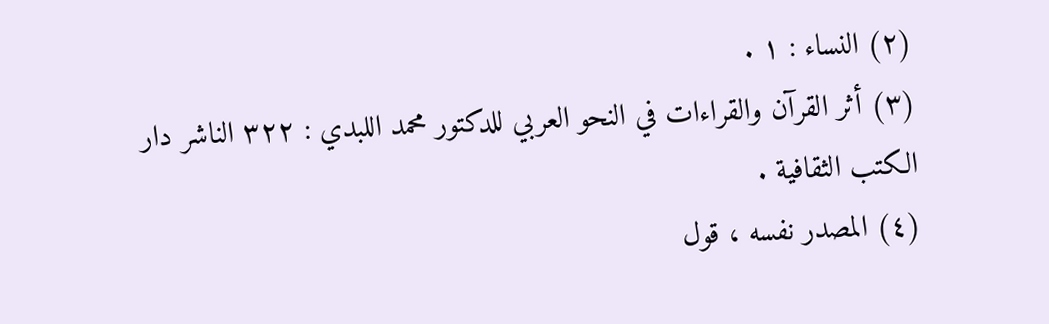(٢) النساء : ١ .
(٣) أثر القرآن والقراءات في النحو العربي للدكتور محمد اللبدي : ٣٢٢ الناشر دار الكتب الثقافية .
(٤) المصدر نفسه ، قول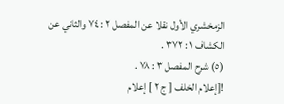الزمخشري الأول نقلا عن المفصل ٢ : ٧٤ والثاني عن الكشاف ١ : ٣٧٢ .
(٥) شرح المفصل ٣ : ٧٨ .
![إعلام الخلف [ ج ٢ ] إعلام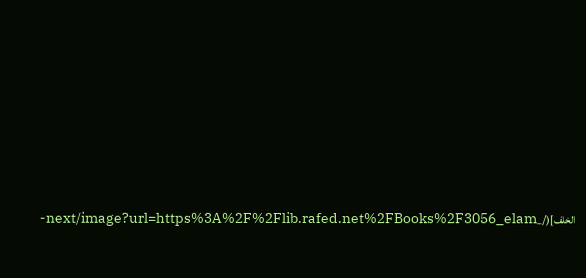الخلف](/_next/image?url=https%3A%2F%2Flib.rafed.net%2FBooks%2F3056_elam-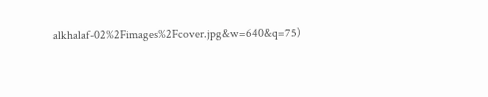alkhalaf-02%2Fimages%2Fcover.jpg&w=640&q=75)